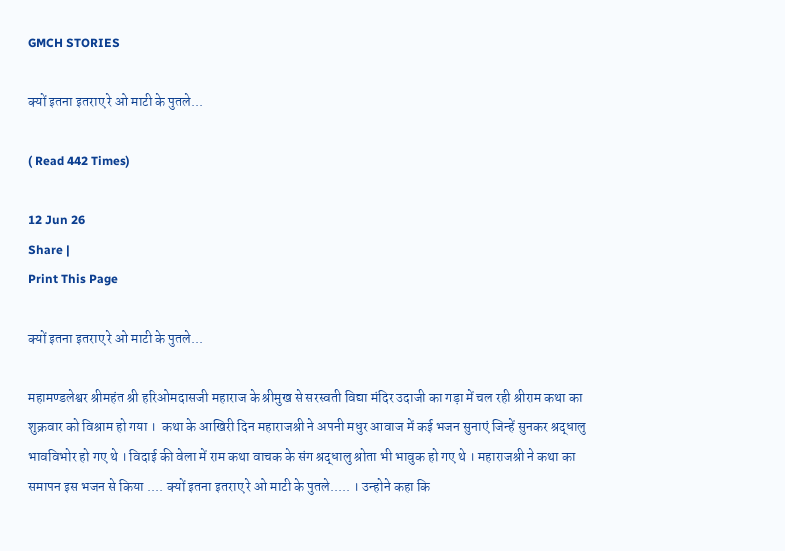GMCH STORIES

क्यों इतना इतराए रे ओ माटी के पुतले...

( Read 442 Times)

12 Jun 26
Share |
Print This Page

क्यों इतना इतराए रे ओ माटी के पुतले...

महामण्डलेश्वर श्रीमहंत श्री हरिओमदासजी महाराज के श्रीमुख से सरस्वती विद्या मंदिर उदाजी का गड़ा में चल रही श्रीराम कथा का शुक्रवार को विश्राम हो गया ।  कथा के आखिरी दिन महाराजश्री ने अपनी मधुर आवाज में कई भजन सुनाएं जिन्हें सुनकर श्रद्धालु भावविभोर हो गए थे । विदाई की वेला में राम कथा वाचक के संग श्रद्धालु श्रोता भी भावुक हो गए थे । महाराजश्री ने कथा का समापन इस भजन से किया .... क्यों इतना इतराए रे ओ माटी के पुतले..... । उन्होने कहा कि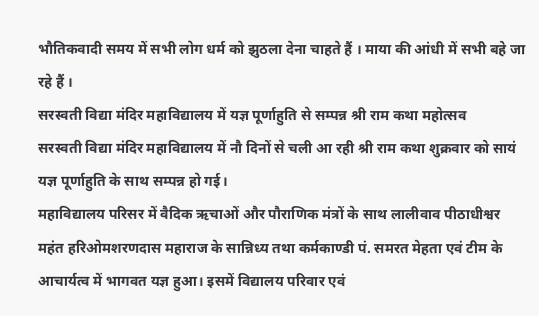भौतिकवादी समय में सभी लोग धर्म को झुठला देना चाहते हैं । माया की आंधी में सभी बहे जा रहे हैं ।
सरस्वती विद्या मंदिर महाविद्यालय में यज्ञ पूर्णाहुति से सम्पन्न श्री राम कथा महोत्सव
सरस्वती विद्या मंदिर महाविद्यालय में नौ दिनों से चली आ रही श्री राम कथा शुक्रवार को सायं यज्ञ पूर्णाहुति के साथ सम्पन्न हो गई।
महाविद्यालय परिसर में वैदिक ऋचाओं और पौराणिक मंत्रों के साथ लालीवाव पीठाधीश्वर महंत हरिओमशरणदास महाराज के सान्निध्य तथा कर्मकाण्डी पं. समरत मेहता एवं टीम के आचार्यत्व में भागवत यज्ञ हुआ। इसमें विद्यालय परिवार एवं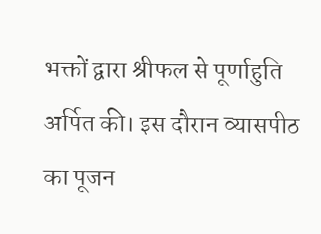भक्तों द्वारा श्रीफल से पूर्णाहुति अर्पित की। इस दौरान व्यासपीठ का पूजन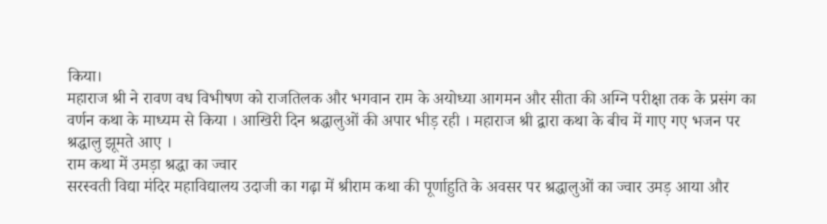किया।
महाराज श्री ने रावण वध विभीषण को राजतिलक और भगवान राम के अयोध्या आगमन और सीता की अग्नि परीक्षा तक के प्रसंग का वर्णन कथा के माध्यम से किया । आखिरी दिन श्रद्धालुओं की अपार भीड़ रही । महाराज श्री द्वारा कथा के बीच में गाए गए भजन पर श्रद्धालु झूमते आए ।
राम कथा में उमड़ा श्रद्धा का ज्वार
सरस्वती विद्या मंदिर महाविद्यालय उदाजी का गढ़ा में श्रीराम कथा की पूर्णाहुति के अवसर पर श्रद्धालुओं का ज्वार उमड़ आया और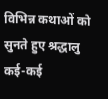विभिन्न कथाओं को सुनते हुए श्रद्धालु कई-कई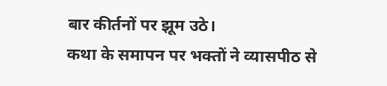बार कीर्तनों पर झूम उठे।
कथा के समापन पर भक्तों ने व्यासपीठ से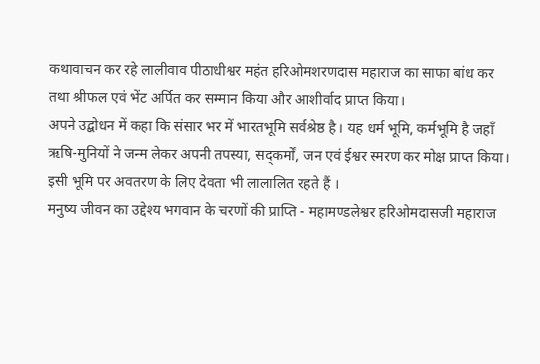कथावाचन कर रहे लालीवाव पीठाधीश्वर महंत हरिओमशरणदास महाराज का साफा बांध कर तथा श्रीफल एवं भेंट अर्पित कर सम्मान किया और आशीर्वाद प्राप्त किया।
अपने उद्बोधन में कहा कि संसार भर में भारतभूमि सर्वश्रेष्ठ है। यह धर्म भूमि, कर्मभूमि है जहाँ ऋषि-मुनियों ने जन्म लेकर अपनी तपस्या, सद्कर्मों, जन एवं ईश्वर स्मरण कर मोक्ष प्राप्त किया। इसी भूमि पर अवतरण के लिए देवता भी लालालित रहते हैं ।
मनुष्य जीवन का उद्देश्य भगवान के चरणों की प्राप्ति - महामण्डलेश्वर हरिओमदासजी महाराज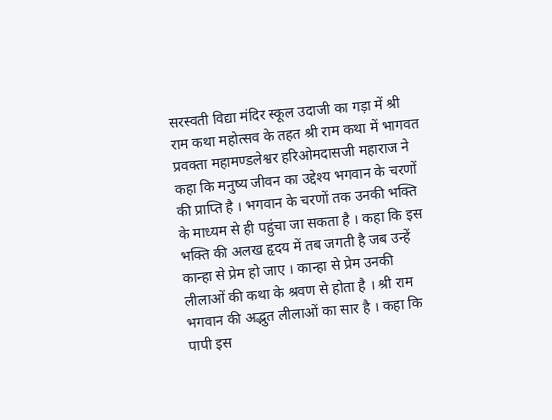सरस्वती विद्या मंदिर स्कूल उदाजी का गड़ा में श्री राम कथा महोत्सव के तहत श्री राम कथा में भागवत प्रवक्ता महामण्डलेश्वर हरिओमदासजी महाराज ने कहा कि मनुष्य जीवन का उद्देश्य भगवान के चरणों की प्राप्ति है । भगवान के चरणों तक उनकी भक्ति के माध्यम से ही पहुंचा जा सकता है । कहा कि इस भक्ति की अलख हृदय में तब जगती है जब उन्हें कान्हा से प्रेम हो जाए । कान्हा से प्रेम उनकी लीलाओं की कथा के श्रवण से होता है । श्री राम भगवान की अद्भुत लीलाओं का सार है । कहा कि पापी इस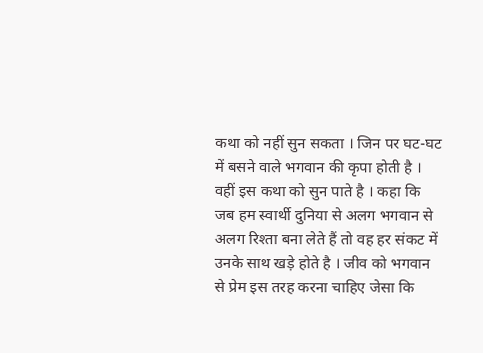कथा को नहीं सुन सकता । जिन पर घट-घट में बसने वाले भगवान की कृपा होती है । वहीं इस कथा को सुन पाते है । कहा कि जब हम स्वार्थी दुनिया से अलग भगवान से अलग रिश्ता बना लेते हैं तो वह हर संकट में उनके साथ खड़े होते है । जीव को भगवान से प्रेम इस तरह करना चाहिए जेसा कि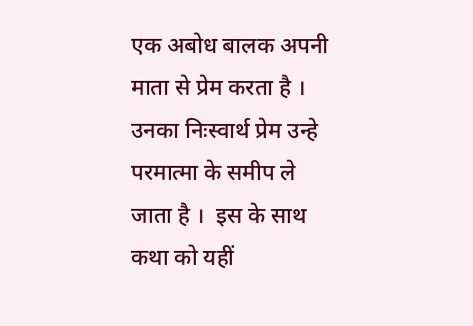एक अबोध बालक अपनी माता से प्रेम करता है । उनका निःस्वार्थ प्रेम उन्हे परमात्मा के समीप ले जाता है ।  इस के साथ कथा को यहीं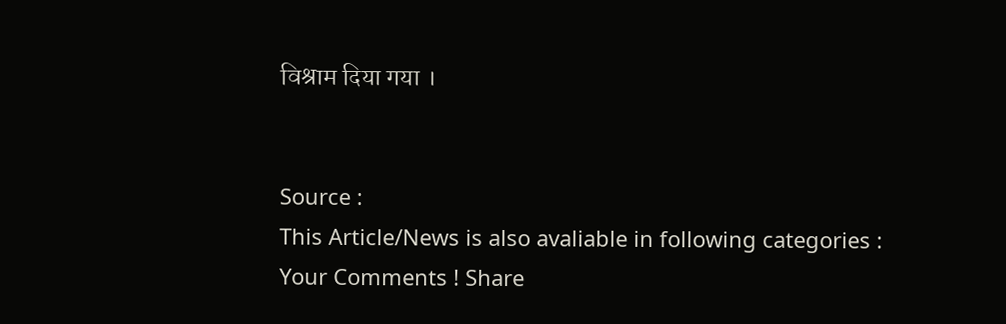विश्राम दिया गया ।


Source :
This Article/News is also avaliable in following categories :
Your Comments ! Share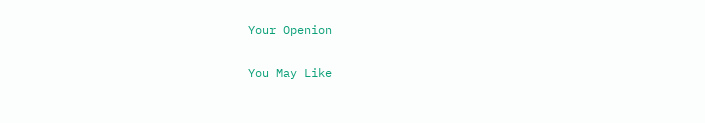Your Openion

You May Like